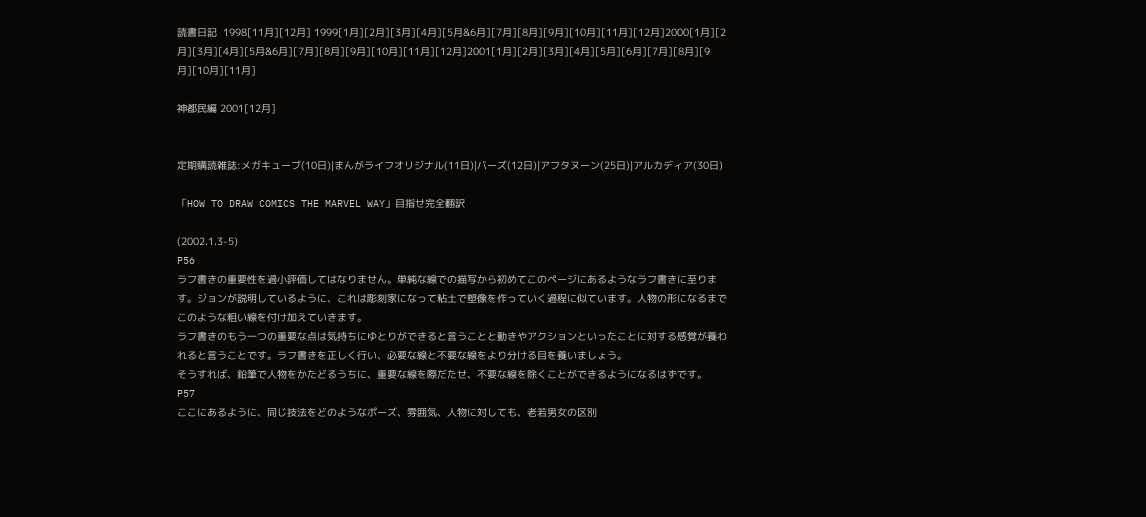読書日記  1998[11月][12月] 1999[1月][2月][3月][4月][5月&6月][7月][8月][9月][10月][11月][12月]2000[1月][2月][3月][4月][5月&6月][7月][8月][9月][10月][11月][12月]2001[1月][2月][3月][4月][5月][6月][7月][8月][9月][10月][11月]

神都民編 2001[12月]


定期購読雑誌:メガキューブ(10日)|まんがライフオリジナル(11日)|バーズ(12日)|アフタヌーン(25日)|アルカディア(30日)

「HOW TO DRAW COMICS THE MARVEL WAY」目指せ完全翻訳

(2002.1.3-5)
P56
ラフ書きの重要性を過小評価してはなりません。単純な線での描写から初めてこのページにあるようなラフ書きに至ります。ジョンが説明しているように、これは彫刻家になって粘土で塑像を作っていく過程に似ています。人物の形になるまでこのような粗い線を付け加えていきます。
ラフ書きのもう一つの重要な点は気持ちにゆとりができると言うことと動きやアクションといったことに対する感覚が養われると言うことです。ラフ書きを正しく行い、必要な線と不要な線をより分ける目を養いましょう。
そうすれば、鉛筆で人物をかたどるうちに、重要な線を際だたせ、不要な線を除くことができるようになるはずです。
P57
ここにあるように、同じ技法をどのようなポーズ、雰囲気、人物に対しても、老若男女の区別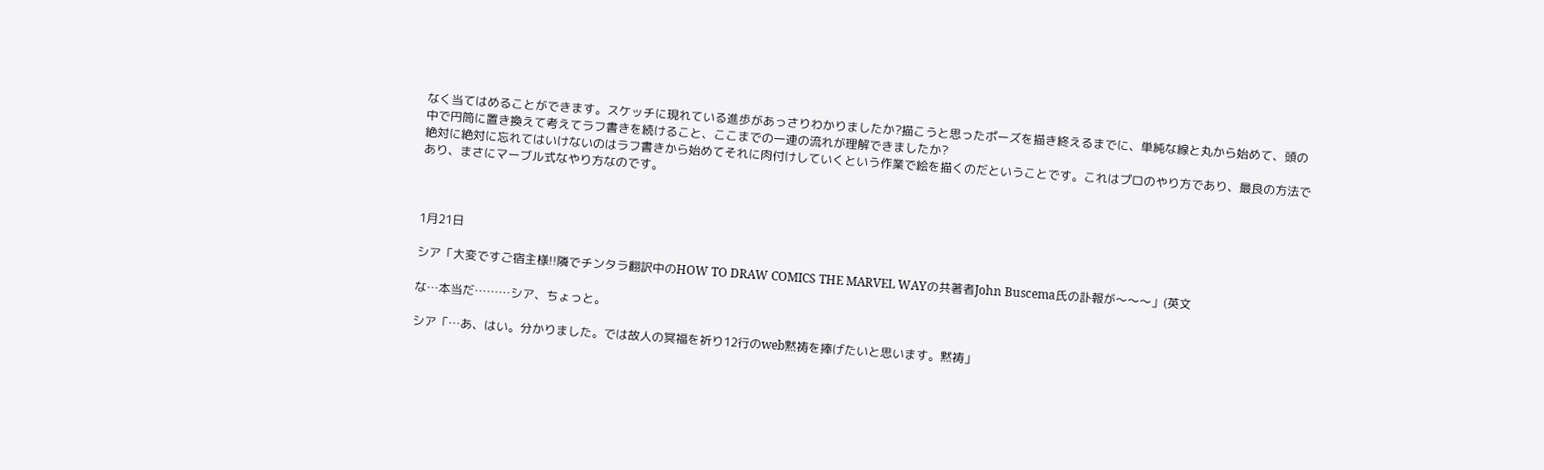なく当てはめることができます。スケッチに現れている進歩があっさりわかりましたか?描こうと思ったポーズを描き終えるまでに、単純な線と丸から始めて、頭の中で円筒に置き換えて考えてラフ書きを続けること、ここまでの一連の流れが理解できましたか?
絶対に絶対に忘れてはいけないのはラフ書きから始めてそれに肉付けしていくという作業で絵を描くのだということです。これはプロのやり方であり、最良の方法であり、まさにマーブル式なやり方なのです。



1月21日

シア「大変ですご宿主様!!隣でチンタラ翻訳中のHOW TO DRAW COMICS THE MARVEL WAYの共著者John Buscema氏の訃報が〜〜〜」(英文

な…本当だ………シア、ちょっと。

シア「…あ、はい。分かりました。では故人の冥福を祈り12行のweb黙祷を捧げたいと思います。黙祷」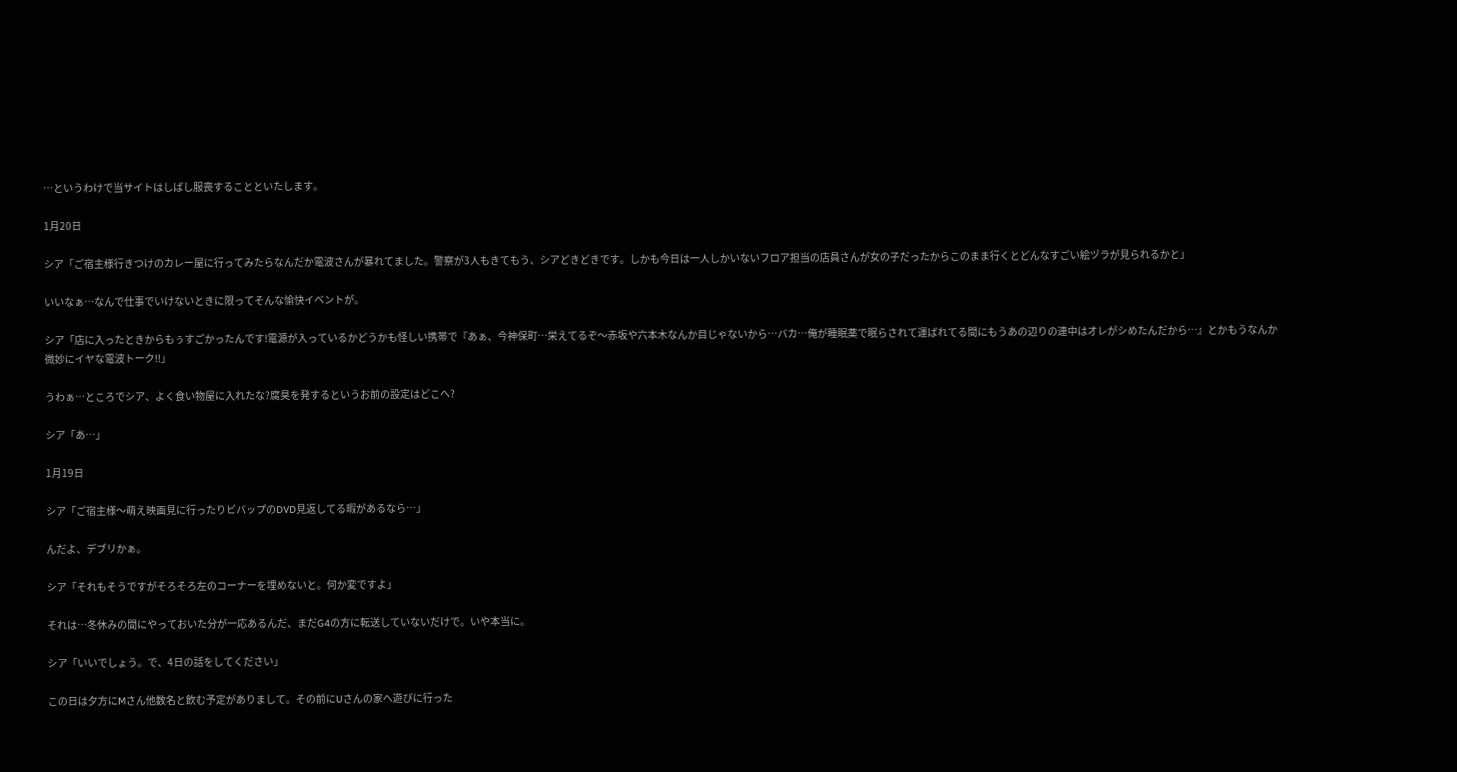…というわけで当サイトはしばし服喪することといたします。

1月20日

シア「ご宿主様行きつけのカレー屋に行ってみたらなんだか電波さんが暴れてました。警察が3人もきてもう、シアどきどきです。しかも今日は一人しかいないフロア担当の店員さんが女の子だったからこのまま行くとどんなすごい絵ヅラが見られるかと」

いいなぁ…なんで仕事でいけないときに限ってそんな愉快イベントが。

シア「店に入ったときからもぅすごかったんです!電源が入っているかどうかも怪しい携帯で『あぁ、今神保町…栄えてるぞ〜赤坂や六本木なんか目じゃないから…バカ…俺が睡眠薬で眠らされて運ばれてる間にもうあの辺りの連中はオレがシめたんだから…』とかもうなんか微妙にイヤな電波トーク!!」

うわぁ…ところでシア、よく食い物屋に入れたな?腐臭を発するというお前の設定はどこへ?

シア「あ…」

1月19日

シア「ご宿主様〜萌え映画見に行ったりビバップのDVD見返してる暇があるなら…」

んだよ、デブリかぁ。

シア「それもそうですがそろそろ左のコーナーを埋めないと。何か変ですよ」

それは…冬休みの間にやっておいた分が一応あるんだ、まだG4の方に転送していないだけで。いや本当に。

シア「いいでしょう。で、4日の話をしてください」

この日は夕方にMさん他数名と飲む予定がありまして。その前にUさんの家へ遊びに行った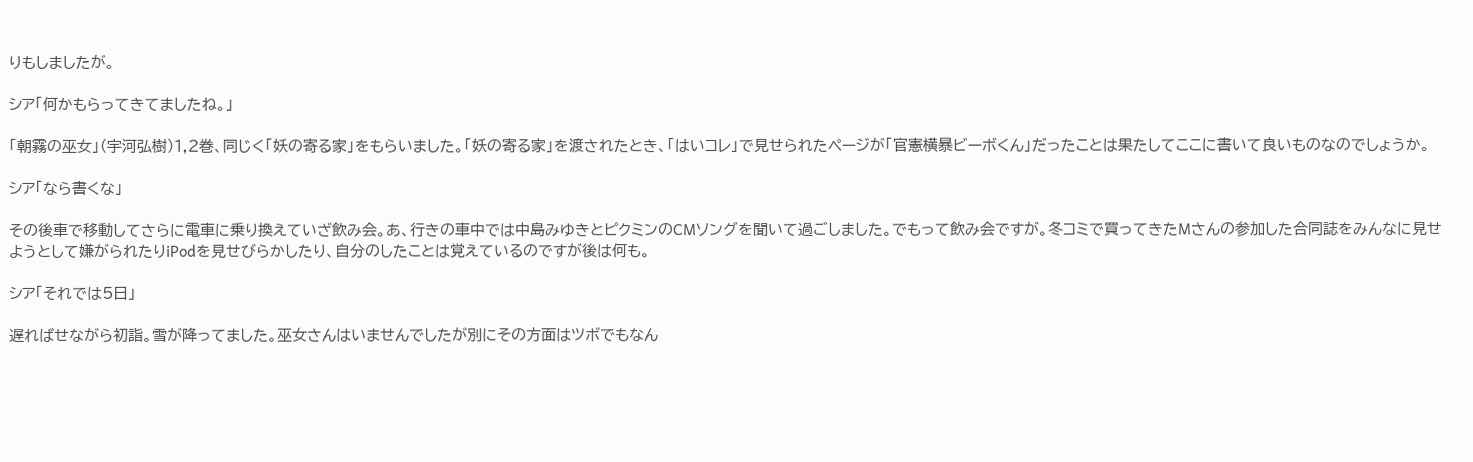りもしましたが。

シア「何かもらってきてましたね。」

「朝霧の巫女」(宇河弘樹)1,2巻、同じく「妖の寄る家」をもらいました。「妖の寄る家」を渡されたとき、「はいコレ」で見せられたページが「官憲横暴ビーボくん」だったことは果たしてここに書いて良いものなのでしょうか。

シア「なら書くな」

その後車で移動してさらに電車に乗り換えていざ飲み会。あ、行きの車中では中島みゆきとピクミンのCMソングを聞いて過ごしました。でもって飲み会ですが。冬コミで買ってきたMさんの参加した合同誌をみんなに見せようとして嫌がられたりiPodを見せびらかしたり、自分のしたことは覚えているのですが後は何も。

シア「それでは5日」

遅ればせながら初詣。雪が降ってました。巫女さんはいませんでしたが別にその方面はツボでもなん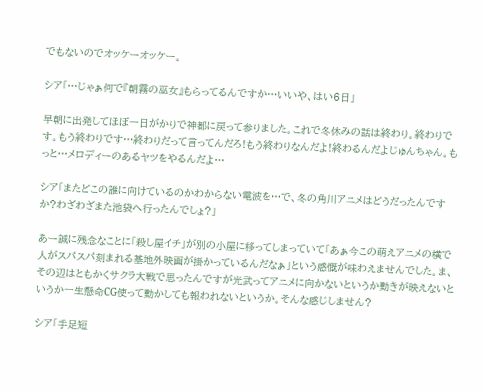でもないのでオッケーオッケー。

シア「…じゃぁ何で『朝霧の巫女』もらってるんですか…いいや、はい6日」

早朝に出発してほぼ一日がかりで神都に戻って参りました。これで冬休みの話は終わり。終わりです。もう終わりです…終わりだって言ってんだろ!もう終わりなんだよ!終わるんだよじゅんちゃん。もっと…メロディーのあるヤツをやるんだよ…

シア「またどこの誰に向けているのかわからない電波を…で、冬の角川アニメはどうだったんですか?わざわざまた池袋へ行ったんでしょ?」

あー誠に残念なことに「殺し屋イチ」が別の小屋に移ってしまっていて「あぁ今この萌えアニメの横で人がスパスパ刻まれる基地外映画が掛かっているんだなぁ」という感慨が味わえませんでした。ま、その辺はともかくサクラ大戦で思ったんですが光武ってアニメに向かないというか動きが映えないというか一生懸命CG使って動かしても報われないというか。そんな感じしません?

シア「手足短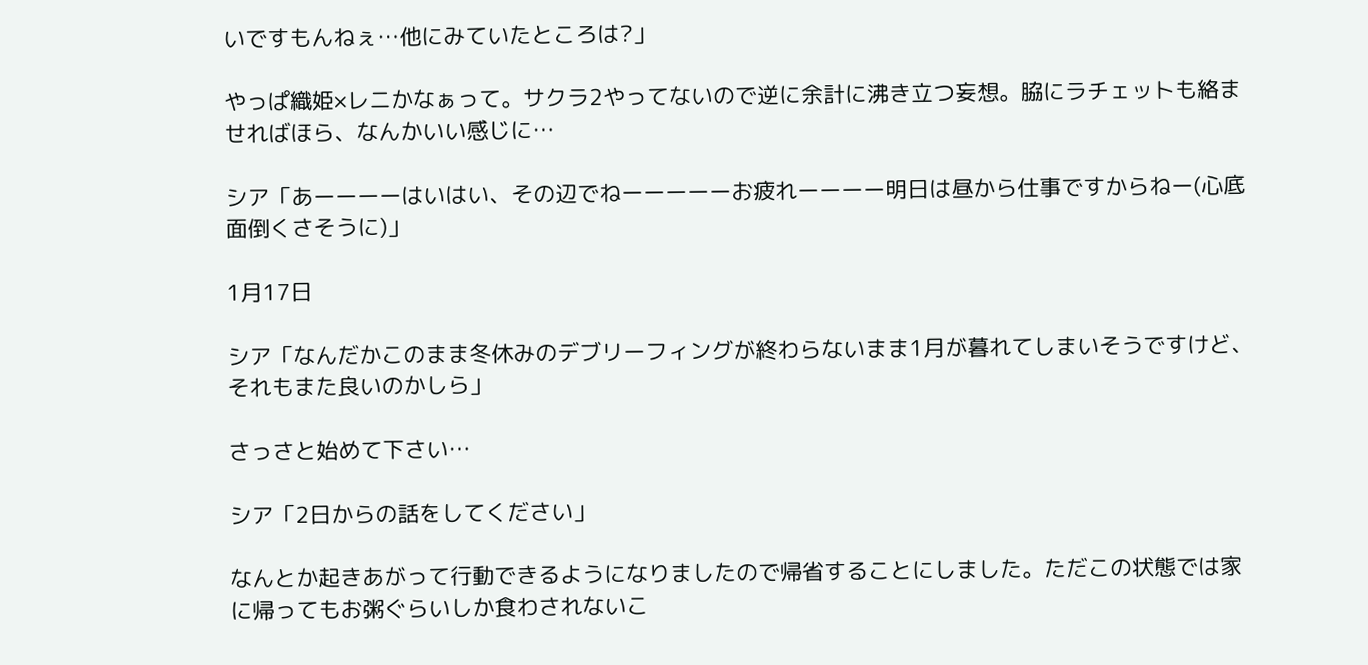いですもんねぇ…他にみていたところは?」

やっぱ織姫×レニかなぁって。サクラ2やってないので逆に余計に沸き立つ妄想。脇にラチェットも絡ませればほら、なんかいい感じに…

シア「あーーーーはいはい、その辺でねーーーーーお疲れーーーー明日は昼から仕事ですからねー(心底面倒くさそうに)」

1月17日

シア「なんだかこのまま冬休みのデブリーフィングが終わらないまま1月が暮れてしまいそうですけど、それもまた良いのかしら」

さっさと始めて下さい…

シア「2日からの話をしてください」

なんとか起きあがって行動できるようになりましたので帰省することにしました。ただこの状態では家に帰ってもお粥ぐらいしか食わされないこ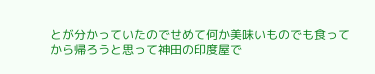とが分かっていたのでせめて何か美味いものでも食ってから帰ろうと思って神田の印度屋で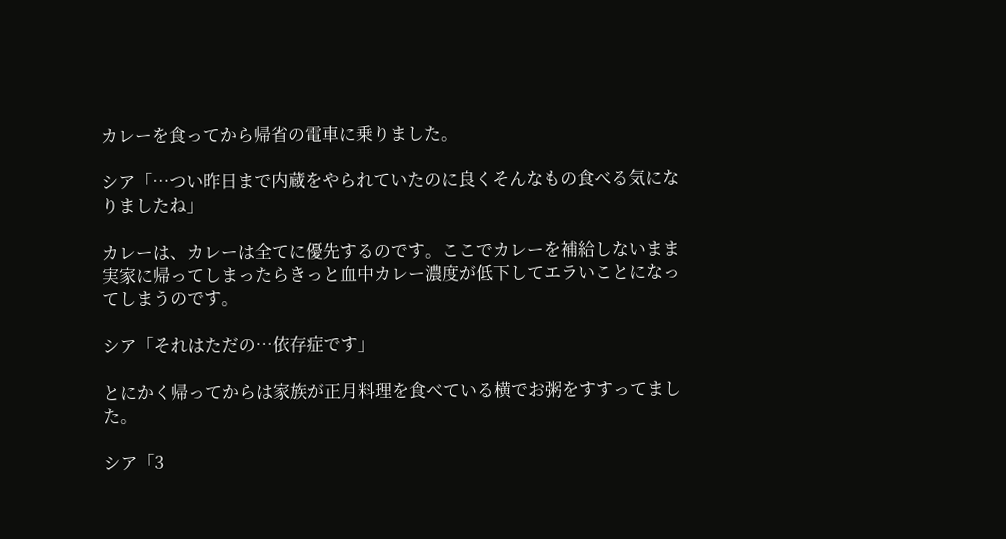カレーを食ってから帰省の電車に乗りました。

シア「…つい昨日まで内蔵をやられていたのに良くそんなもの食べる気になりましたね」

カレーは、カレーは全てに優先するのです。ここでカレーを補給しないまま実家に帰ってしまったらきっと血中カレー濃度が低下してエラいことになってしまうのです。

シア「それはただの…依存症です」

とにかく帰ってからは家族が正月料理を食べている横でお粥をすすってました。

シア「3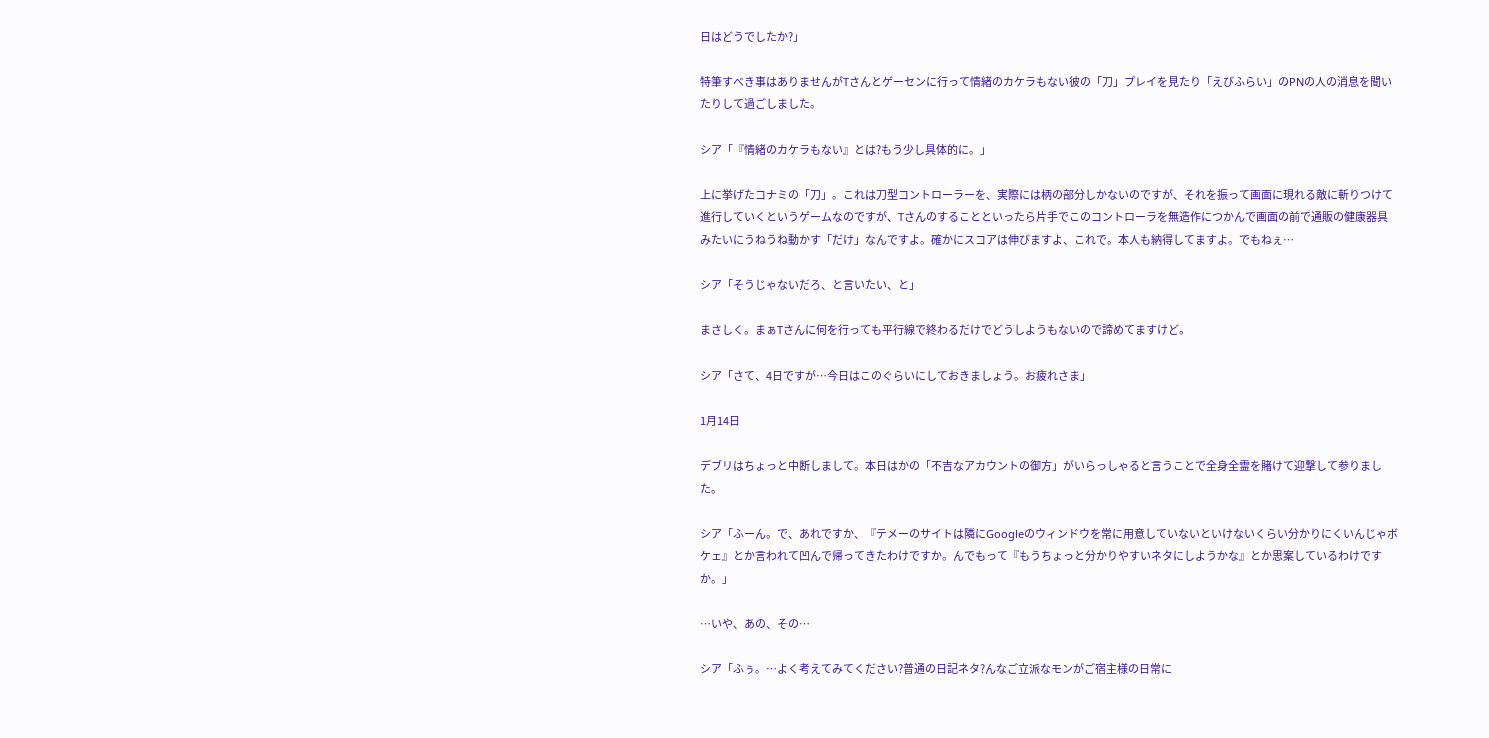日はどうでしたか?」

特筆すべき事はありませんがTさんとゲーセンに行って情緒のカケラもない彼の「刀」プレイを見たり「えびふらい」のPNの人の消息を聞いたりして過ごしました。

シア「『情緒のカケラもない』とは?もう少し具体的に。」

上に挙げたコナミの「刀」。これは刀型コントローラーを、実際には柄の部分しかないのですが、それを振って画面に現れる敵に斬りつけて進行していくというゲームなのですが、Tさんのすることといったら片手でこのコントローラを無造作につかんで画面の前で通販の健康器具みたいにうねうね動かす「だけ」なんですよ。確かにスコアは伸びますよ、これで。本人も納得してますよ。でもねぇ…

シア「そうじゃないだろ、と言いたい、と」

まさしく。まぁTさんに何を行っても平行線で終わるだけでどうしようもないので諦めてますけど。

シア「さて、4日ですが…今日はこのぐらいにしておきましょう。お疲れさま」

1月14日

デブリはちょっと中断しまして。本日はかの「不吉なアカウントの御方」がいらっしゃると言うことで全身全霊を賭けて迎撃して参りました。

シア「ふーん。で、あれですか、『テメーのサイトは隣にGoogleのウィンドウを常に用意していないといけないくらい分かりにくいんじゃボケェ』とか言われて凹んで帰ってきたわけですか。んでもって『もうちょっと分かりやすいネタにしようかな』とか思案しているわけですか。」

…いや、あの、その…

シア「ふぅ。…よく考えてみてください?普通の日記ネタ?んなご立派なモンがご宿主様の日常に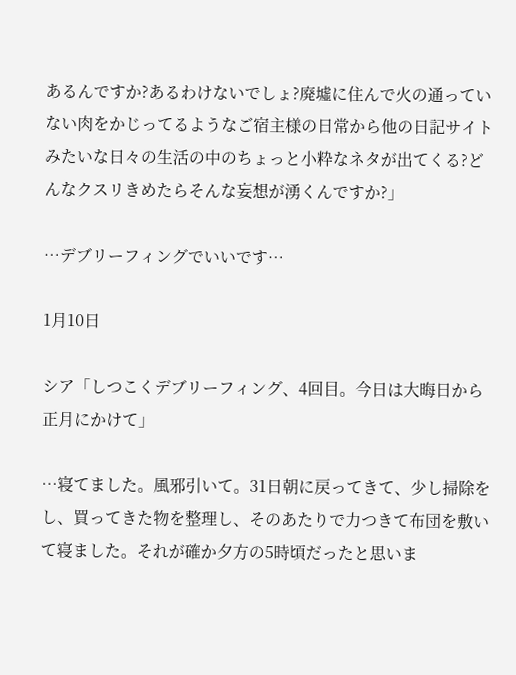あるんですか?あるわけないでしょ?廃墟に住んで火の通っていない肉をかじってるようなご宿主様の日常から他の日記サイトみたいな日々の生活の中のちょっと小粋なネタが出てくる?どんなクスリきめたらそんな妄想が湧くんですか?」

…デブリーフィングでいいです…

1月10日

シア「しつこくデブリーフィング、4回目。今日は大晦日から正月にかけて」

…寝てました。風邪引いて。31日朝に戻ってきて、少し掃除をし、買ってきた物を整理し、そのあたりで力つきて布団を敷いて寝ました。それが確か夕方の5時頃だったと思いま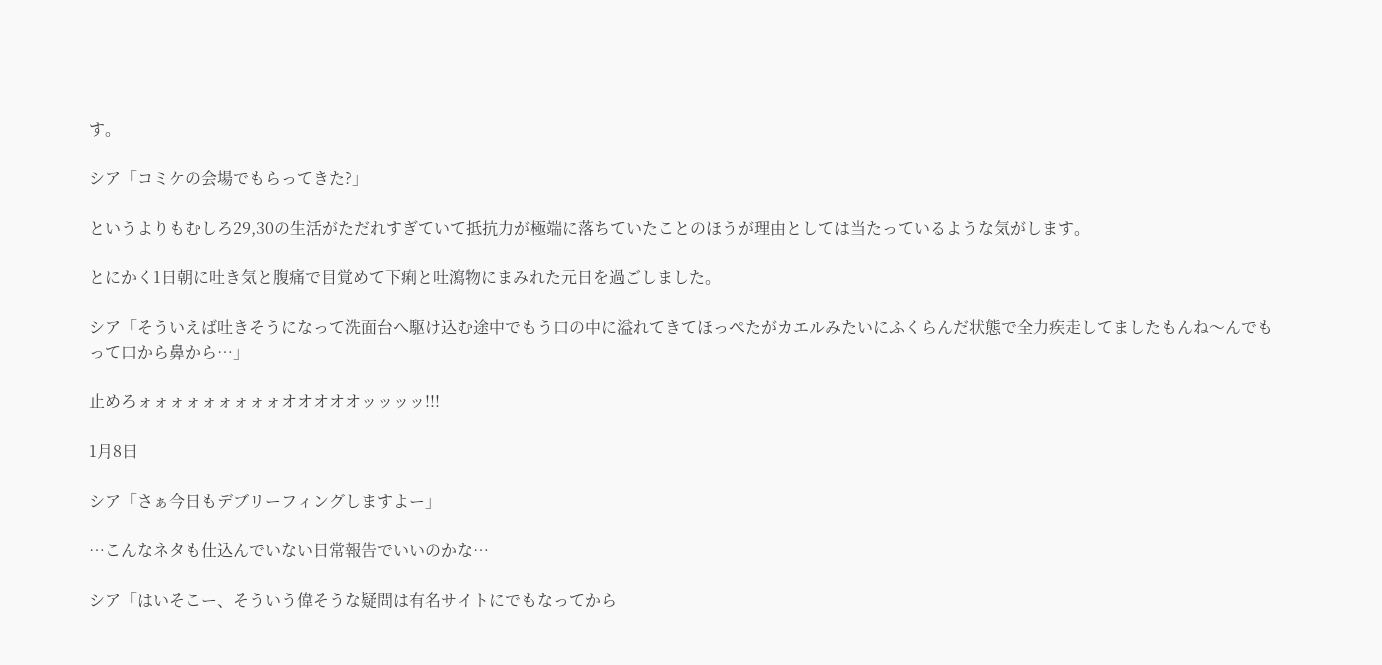す。

シア「コミケの会場でもらってきた?」

というよりもむしろ29,30の生活がただれすぎていて抵抗力が極端に落ちていたことのほうが理由としては当たっているような気がします。

とにかく1日朝に吐き気と腹痛で目覚めて下痢と吐瀉物にまみれた元日を過ごしました。

シア「そういえば吐きそうになって洗面台へ駆け込む途中でもう口の中に溢れてきてほっぺたがカエルみたいにふくらんだ状態で全力疾走してましたもんね〜んでもって口から鼻から…」

止めろォォォォォォォォォオオオオオッッッッ!!!

1月8日

シア「さぁ今日もデブリーフィングしますよー」

…こんなネタも仕込んでいない日常報告でいいのかな…

シア「はいそこー、そういう偉そうな疑問は有名サイトにでもなってから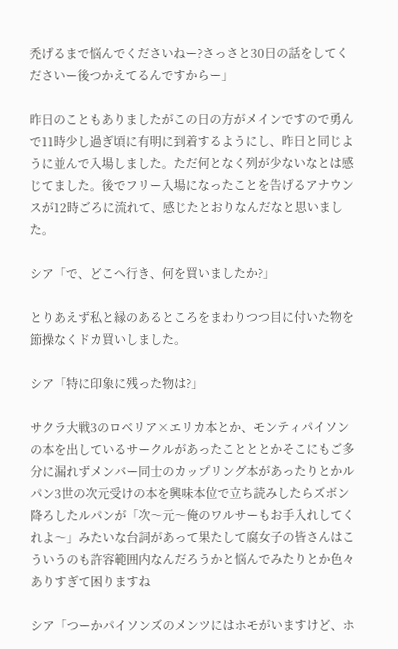禿げるまで悩んでくださいねー?さっさと30日の話をしてくださいー後つかえてるんですからー」

昨日のこともありましたがこの日の方がメインですので勇んで11時少し過ぎ頃に有明に到着するようにし、昨日と同じように並んで入場しました。ただ何となく列が少ないなとは感じてました。後でフリー入場になったことを告げるアナウンスが12時ごろに流れて、感じたとおりなんだなと思いました。

シア「で、どこへ行き、何を買いましたか?」

とりあえず私と縁のあるところをまわりつつ目に付いた物を節操なくドカ買いしました。

シア「特に印象に残った物は?」

サクラ大戦3のロベリア×エリカ本とか、モンティパイソンの本を出しているサークルがあったことととかそこにもご多分に漏れずメンバー同士のカップリング本があったりとかルパン3世の次元受けの本を興味本位で立ち読みしたらズボン降ろしたルパンが「次〜元〜俺のワルサーもお手入れしてくれよ〜」みたいな台詞があって果たして腐女子の皆さんはこういうのも許容範囲内なんだろうかと悩んでみたりとか色々ありすぎて困りますね

シア「つーかパイソンズのメンツにはホモがいますけど、ホ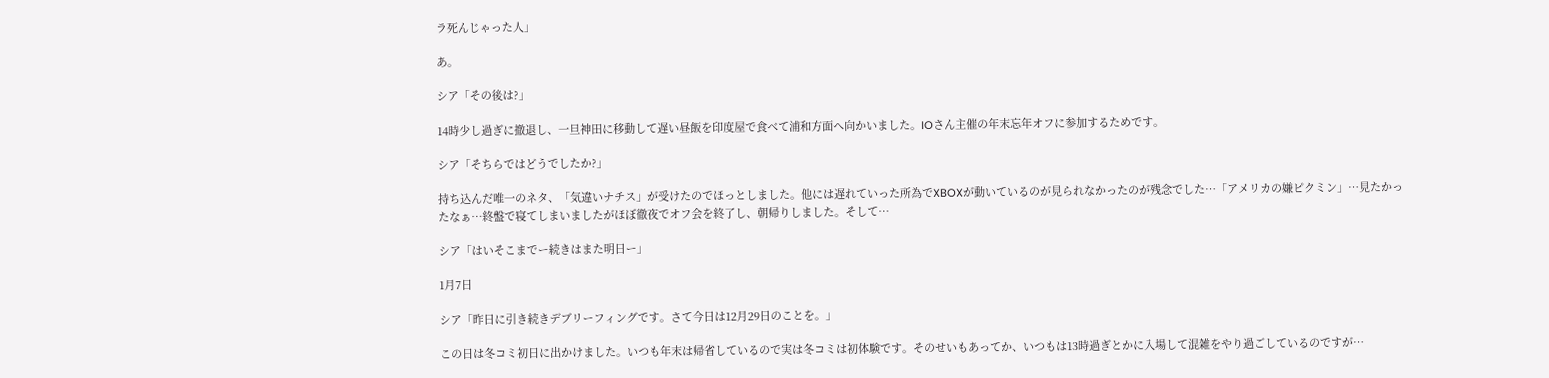ラ死んじゃった人」

あ。

シア「その後は?」

14時少し過ぎに撤退し、一旦神田に移動して遅い昼飯を印度屋で食べて浦和方面へ向かいました。IOさん主催の年末忘年オフに参加するためです。

シア「そちらではどうでしたか?」

持ち込んだ唯一のネタ、「気違いナチス」が受けたのでほっとしました。他には遅れていった所為でXBOXが動いているのが見られなかったのが残念でした…「アメリカの嫌ピクミン」…見たかったなぁ…終盤で寝てしまいましたがほぼ徹夜でオフ会を終了し、朝帰りしました。そして…

シア「はいそこまでー続きはまた明日ー」

1月7日

シア「昨日に引き続きデブリーフィングです。さて今日は12月29日のことを。」

この日は冬コミ初日に出かけました。いつも年末は帰省しているので実は冬コミは初体験です。そのせいもあってか、いつもは13時過ぎとかに入場して混雑をやり過ごしているのですが…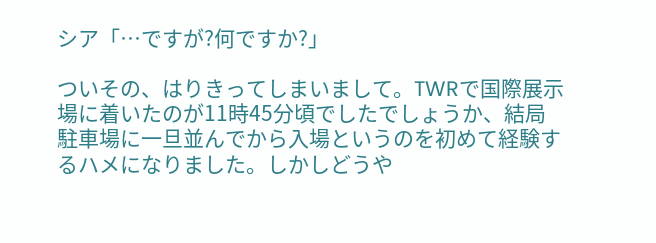シア「…ですが?何ですか?」

ついその、はりきってしまいまして。TWRで国際展示場に着いたのが11時45分頃でしたでしょうか、結局駐車場に一旦並んでから入場というのを初めて経験するハメになりました。しかしどうや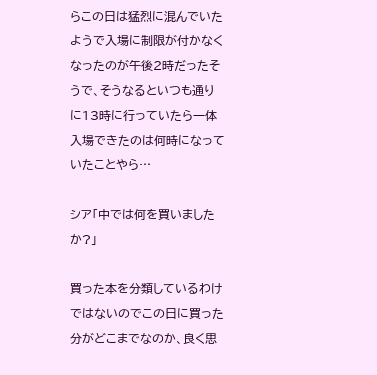らこの日は猛烈に混んでいたようで入場に制限が付かなくなったのが午後2時だったそうで、そうなるといつも通りに13時に行っていたら一体入場できたのは何時になっていたことやら…

シア「中では何を買いましたか?」

買った本を分類しているわけではないのでこの日に買った分がどこまでなのか、良く思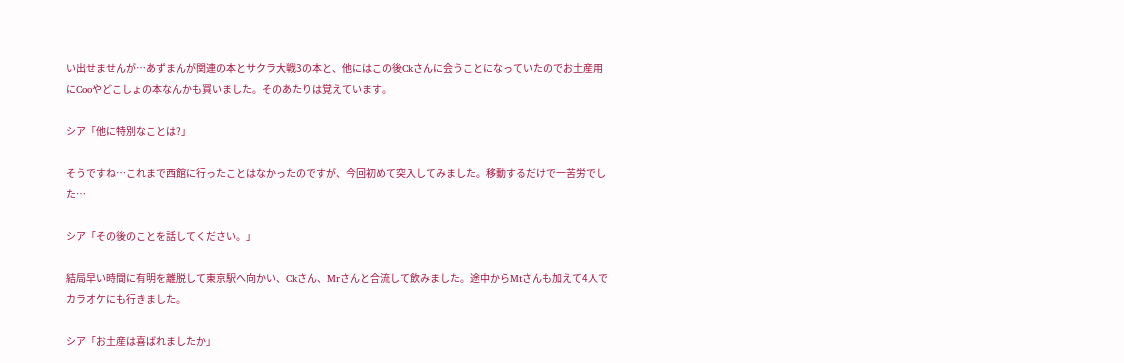い出せませんが…あずまんが関連の本とサクラ大戦3の本と、他にはこの後Ckさんに会うことになっていたのでお土産用にCooやどこしょの本なんかも買いました。そのあたりは覚えています。

シア「他に特別なことは?」

そうですね…これまで西館に行ったことはなかったのですが、今回初めて突入してみました。移動するだけで一苦労でした…

シア「その後のことを話してください。」

結局早い時間に有明を離脱して東京駅へ向かい、Ckさん、Mrさんと合流して飲みました。途中からMtさんも加えて4人でカラオケにも行きました。

シア「お土産は喜ばれましたか」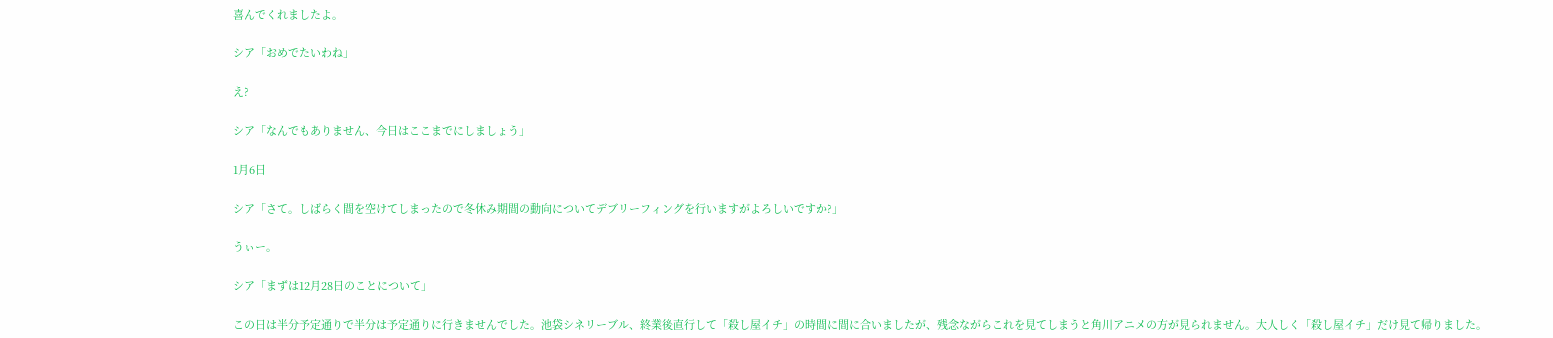喜んでくれましたよ。

シア「おめでたいわね」

え?

シア「なんでもありません、今日はここまでにしましょう」

1月6日

シア「さて。しばらく間を空けてしまったので冬休み期間の動向についてデブリーフィングを行いますがよろしいですか?」

うぃー。

シア「まずは12月28日のことについて」

この日は半分予定通りで半分は予定通りに行きませんでした。池袋シネリーブル、終業後直行して「殺し屋イチ」の時間に間に合いましたが、残念ながらこれを見てしまうと角川アニメの方が見られません。大人しく「殺し屋イチ」だけ見て帰りました。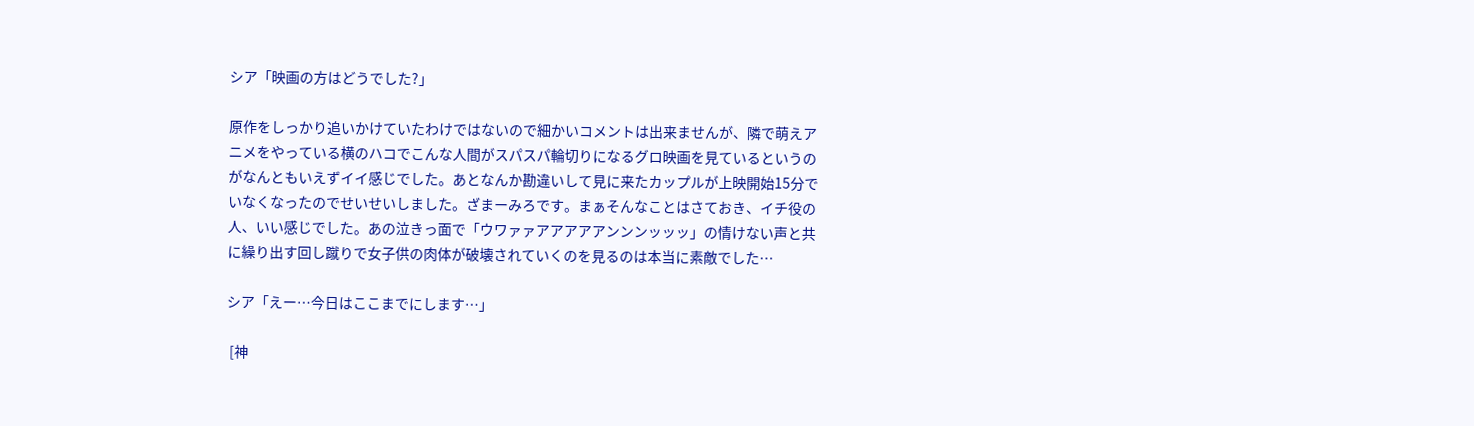シア「映画の方はどうでした?」

原作をしっかり追いかけていたわけではないので細かいコメントは出来ませんが、隣で萌えアニメをやっている横のハコでこんな人間がスパスパ輪切りになるグロ映画を見ているというのがなんともいえずイイ感じでした。あとなんか勘違いして見に来たカップルが上映開始15分でいなくなったのでせいせいしました。ざまーみろです。まぁそんなことはさておき、イチ役の人、いい感じでした。あの泣きっ面で「ウワァァアアアアアンンンッッッ」の情けない声と共に繰り出す回し蹴りで女子供の肉体が破壊されていくのを見るのは本当に素敵でした…

シア「えー…今日はここまでにします…」

 [神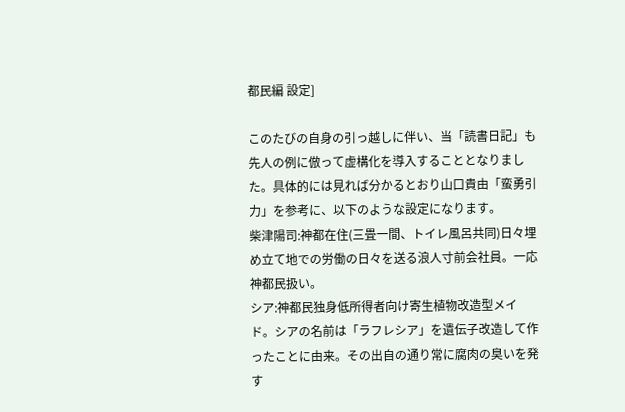都民編 設定]

このたびの自身の引っ越しに伴い、当「読書日記」も先人の例に倣って虚構化を導入することとなりました。具体的には見れば分かるとおり山口貴由「蛮勇引力」を参考に、以下のような設定になります。
柴津陽司:神都在住(三畳一間、トイレ風呂共同)日々埋め立て地での労働の日々を送る浪人寸前会社員。一応神都民扱い。
シア:神都民独身低所得者向け寄生植物改造型メイド。シアの名前は「ラフレシア」を遺伝子改造して作ったことに由来。その出自の通り常に腐肉の臭いを発す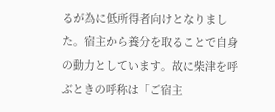るが為に低所得者向けとなりました。宿主から養分を取ることで自身の動力としています。故に柴津を呼ぶときの呼称は「ご宿主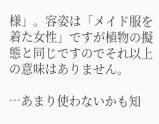様」。容姿は「メイド服を着た女性」ですが植物の擬態と同じですのでそれ以上の意味はありません。

…あまり使わないかも知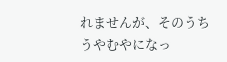れませんが、そのうちうやむやになっ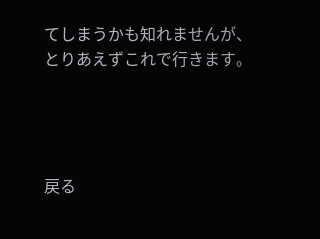てしまうかも知れませんが、とりあえずこれで行きます。




戻る